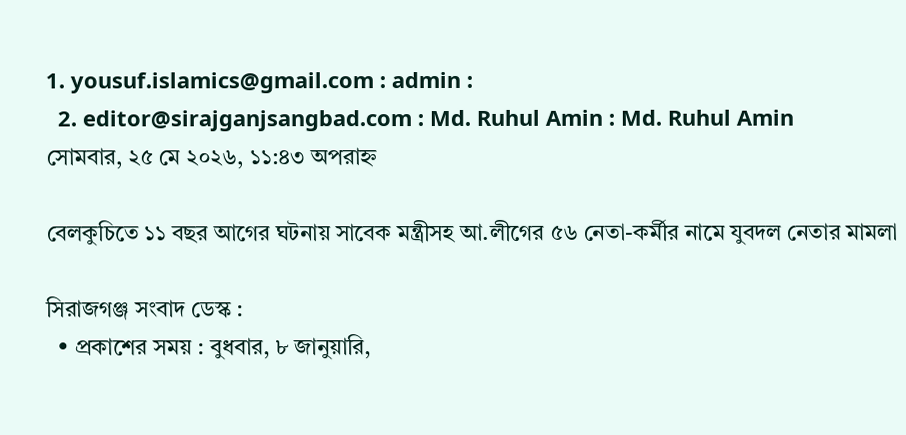1. yousuf.islamics@gmail.com : admin :
  2. editor@sirajganjsangbad.com : Md. Ruhul Amin : Md. Ruhul Amin
সোমবার, ২৫ মে ২০২৬, ১১:৪৩ অপরাহ্ন

বেলকুচিতে ১১ বছর আগের ঘটনায় সাবেক মন্ত্রীসহ আ.লীগের ৫৬ নেতা-কর্মীর নামে যুবদল নেতার মামলা

সিরাজগঞ্জ সংবাদ ডেস্ক :
  • প্রকাশের সময় : বুধবার, ৮ জানুয়ারি,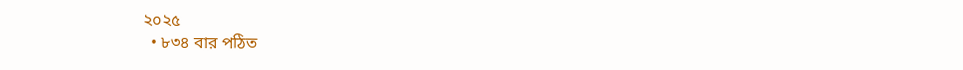২০২৫
  • ৮৩৪ বার পঠিত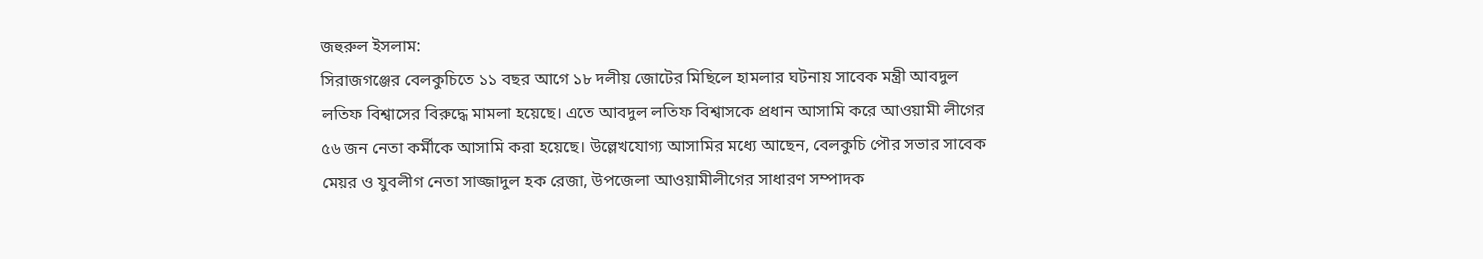জহুরুল ইসলাম:
সিরাজগঞ্জের বেলকুচিতে ১১ বছর আগে ১৮ দলীয় জোটের মিছিলে হামলার ঘটনায় সাবেক মন্ত্রী আবদুল লতিফ বিশ্বাসের বিরুদ্ধে মামলা হয়েছে। এতে আবদুল লতিফ বিশ্বাসকে প্রধান আসামি করে আওয়ামী লীগের ৫৬ জন নেতা কর্মীকে আসামি করা হয়েছে। উল্লেখযোগ্য আসামির মধ্যে আছেন, বেলকুচি পৌর সভার সাবেক মেয়র ও যুবলীগ নেতা সাজ্জাদুল হক রেজা, উপজেলা আওয়ামীলীগের সাধারণ সম্পাদক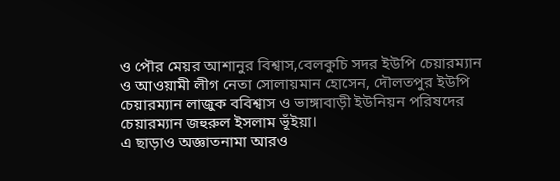ও পৌর মেয়র আশানুর বিশ্বাস,বেলকুচি সদর ইউপি চেয়ারম্যান ও আওয়ামী লীগ নেতা সোলায়মান হোসেন, দৌলতপুর ইউপি চেয়ারম্যান লাজুক ববিশ্বাস ও ভাঙ্গাবাড়ী ইউনিয়ন পরিষদের চেয়ারম্যান জহুরুল ইসলাম ভূঁইয়া।
এ ছাড়াও অজ্ঞাতনামা আরও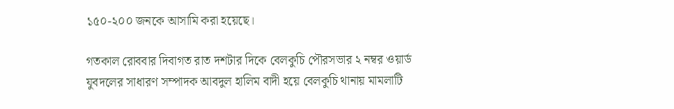১৫০-২০০ জনকে আসামি করা হয়েছে।

গতকাল রোববার দিবাগত রাত দশটার দিকে বেলকুচি পৌরসভার ২ নম্বর ওয়ার্ড যুবদলের সাধারণ সম্পাদক আবদুল হালিম বাদী হয়ে বেলকুচি থানায় মামলাটি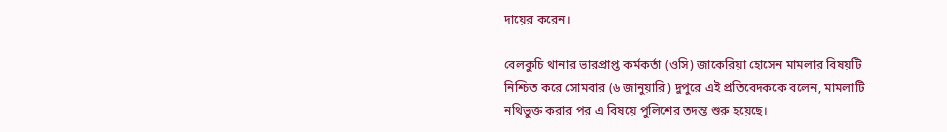দায়ের করেন।

বেলকুচি থানার ভারপ্রাপ্ত কর্মকর্তা (ওসি) জাকেরিয়া হোসেন মামলার বিষয়টি নিশ্চিত করে সোমবার (৬ জানুয়ারি) দুপুরে এই প্রতিবেদককে বলেন, মামলাটি নথিভুক্ত করার পর এ বিষয়ে পুলিশের তদন্ত শুরু হয়েছে।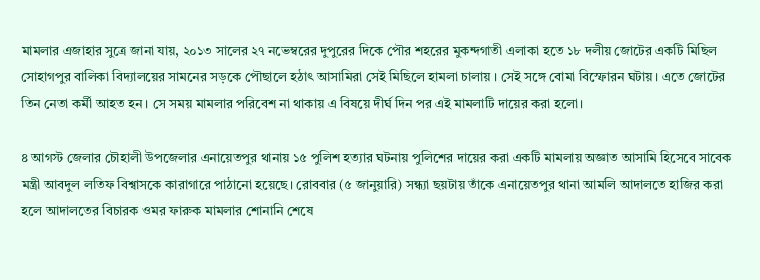মামলার এজাহার সুত্রে জানা যায়, ২০১৩ সালের ২৭ নভেম্বরের দুপুরের দিকে পৌর শহরের মুকন্দগাতী এলাকা হতে ১৮ দলীয় জোটের একটি মিছিল সোহাগপুর বালিকা বিদ্যালয়ের সামনের সড়কে পৌছালে হঠাৎ আসামিরা সেই মিছিলে হামলা চালায় । সেই সঙ্গে বোমা বিস্ফোরন ঘটায়। এতে জোটের তিন নেতা কর্মী আহত হন। সে সময় মামলার পরিবেশ না থাকায় এ বিষয়ে দীর্ঘ দিন পর এই মামলাটি দায়ের করা হলো।

৪ আগস্ট জেলার চৌহালী উপজেলার এনায়েতপুর থানায় ১৫ পুলিশ হত্যার ঘটনায় পুলিশের দায়ের করা একটি মামলায় অজ্ঞাত আসামি হিসেবে সাবেক মন্ত্রী আবদুল লতিফ বিশ্বাসকে কারাগারে পাঠানো হয়েছে। রোববার (৫ জানুয়ারি) সন্ধ্যা ছয়টায় তাঁকে এনায়েতপুর থানা আমলি আদালতে হাজির করা হলে আদালতের বিচারক ওমর ফারুক মামলার শোনানি শেষে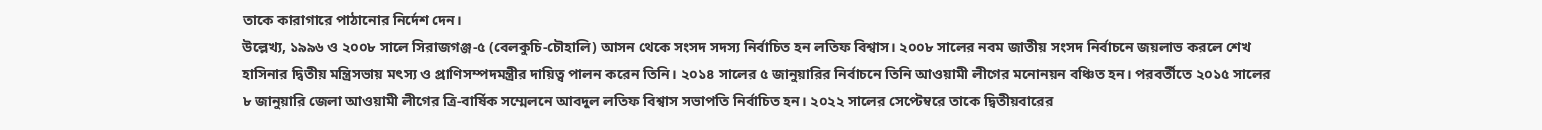তাকে কারাগারে পাঠানোর নির্দেশ দেন।
উল্লেখ্য, ১৯৯৬ ও ২০০৮ সালে সিরাজগঞ্জ-৫ (বেলকুচি-চৌহালি) আসন থেকে সংসদ সদস্য নির্বাচিত হন লতিফ বিশ্বাস। ২০০৮ সালের নবম জাতীয় সংসদ নির্বাচনে জয়লাভ করলে শেখ হাসিনার দ্বিতীয় মন্ত্রিসভায় মৎস্য ও প্রাণিসম্পদমন্ত্রীর দায়িত্ব পালন করেন তিনি। ২০১৪ সালের ৫ জানুয়ারির নির্বাচনে তিনি আওয়ামী লীগের মনোনয়ন বঞ্চিত হন। পরবর্তীতে ২০১৫ সালের ৮ জানুয়ারি জেলা আওয়ামী লীগের ত্রি-বার্ষিক সম্মেলনে আবদুল লতিফ বিশ্বাস সভাপতি নির্বাচিত হন। ২০২২ সালের সেপ্টেম্বরে তাকে দ্বিতীয়বারের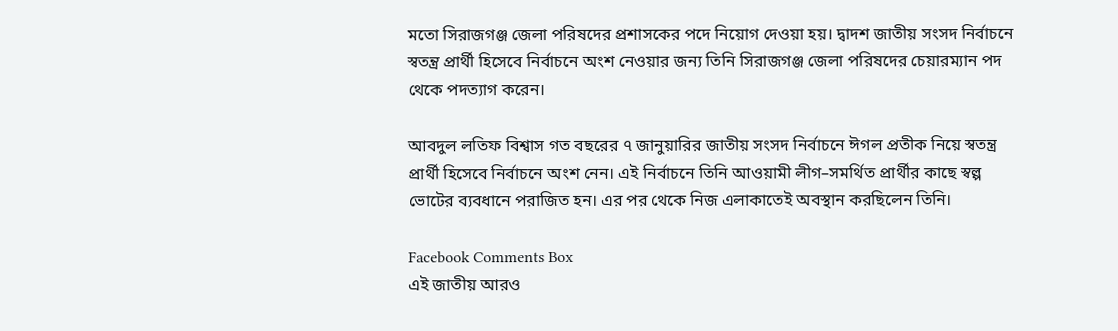মতো সিরাজগঞ্জ জেলা পরিষদের প্রশাসকের পদে নিয়োগ দেওয়া হয়। দ্বাদশ জাতীয় সংসদ নির্বাচনে স্বতন্ত্র প্রার্থী হিসেবে নির্বাচনে অংশ নেওয়ার জন্য তিনি সিরাজগঞ্জ জেলা পরিষদের চেয়ারম্যান পদ থেকে পদত্যাগ করেন।

আবদুল লতিফ বিশ্বাস গত বছরের ৭ জানুয়ারির জাতীয় সংসদ নির্বাচনে ঈগল প্রতীক নিয়ে স্বতন্ত্র প্রার্থী হিসেবে নির্বাচনে অংশ নেন। এই নির্বাচনে তিনি আওয়ামী লীগ–সমর্থিত প্রার্থীর কাছে স্বল্প ভোটের ব্যবধানে পরাজিত হন। এর পর থেকে নিজ এলাকাতেই অবস্থান করছিলেন তিনি।

Facebook Comments Box
এই জাতীয় আরও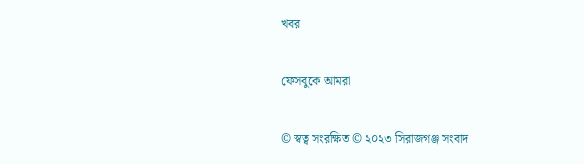খবর

ফেসবুকে আমরা

© স্বত্ব সংরক্ষিত © ২০২৩ সিরাজগঞ্জ সংবাদ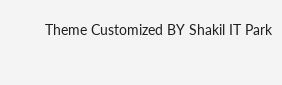Theme Customized BY Shakil IT Park